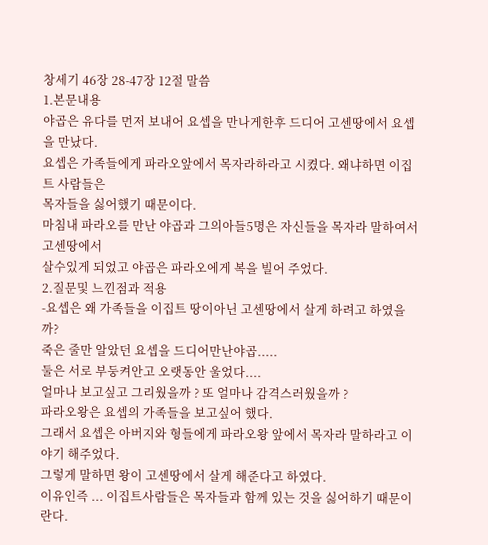창세기 46장 28-47장 12절 말씀
1.본문내용
야곱은 유다를 먼저 보내어 요셉을 만나게한후 드디어 고센땅에서 요셉을 만났다.
요셉은 가족들에게 파라오앞에서 목자라하라고 시켰다. 왜냐하면 이집트 사람들은
목자들을 싫어했기 때문이다.
마침내 파라오를 만난 야곱과 그의아들5명은 자신들을 목자라 말하여서 고센땅에서
살수있게 되었고 야곱은 파라오에게 복을 빌어 주었다.
2.질문및 느낀점과 적용
-요셉은 왜 가족들을 이집트 땅이아닌 고센땅에서 살게 하려고 하였을까?
죽은 줄만 알았던 요셉을 드디어만난야곱.....
둘은 서로 부둥켜안고 오랫동안 울었다....
얼마나 보고싶고 그리웠을까 ? 또 얼마나 감격스러웠을까 ?
파라오왕은 요셉의 가족들을 보고싶어 했다.
그래서 요셉은 아버지와 형들에게 파라오왕 앞에서 목자라 말하라고 이야기 해주었다.
그렇게 말하면 왕이 고센땅에서 살게 해준다고 하였다.
이유인즉 ... 이집트사람들은 목자들과 함께 있는 것을 싫어하기 때문이란다.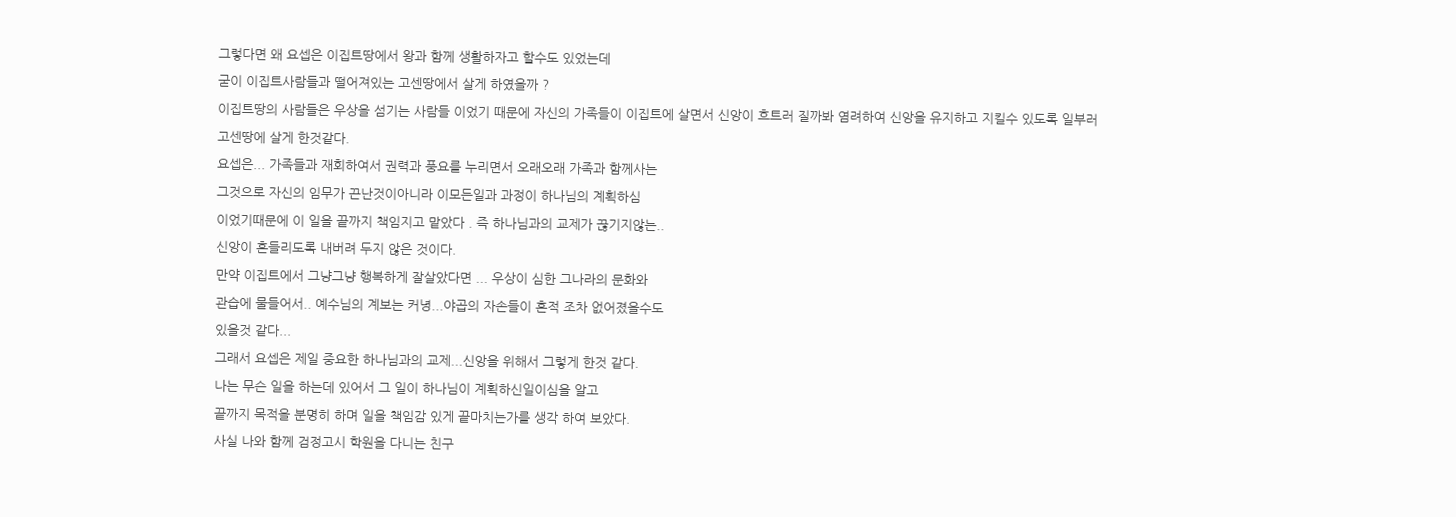그렇다면 왜 요셉은 이집트땅에서 왕과 함께 생활하자고 할수도 있었는데
굳이 이집트사람들과 떨어져있는 고센땅에서 살게 하였을까 ?
이집트땅의 사람들은 우상을 섬기는 사람들 이었기 때문에 자신의 가족들이 이집트에 살면서 신앙이 흐트러 질까봐 염려하여 신앙을 유지하고 지킬수 있도록 일부러
고센땅에 살게 한것같다.
요셉은... 가족들과 재회하여서 권력과 풍요를 누리면서 오래오래 가족과 함께사는
그것으로 자신의 임무가 끈난것이아니라 이모든일과 과정이 하나님의 계획하심
이었기때문에 이 일을 끝까지 책임지고 맡았다 . 즉 하나님과의 교제가 끊기지않는..
신앙이 흔들리도록 내버려 두지 않은 것이다.
만약 이집트에서 그냥그냥 행복하게 잘살았다면 ... 우상이 심한 그나라의 문화와
관습에 물들어서.. 예수님의 계보는 커녕...야곱의 자손들이 흔적 조차 없어졌을수도
있을것 같다...
그래서 요셉은 제일 중요한 하나님과의 교제...신앙을 위해서 그렇게 한것 같다.
나는 무슨 일을 하는데 있어서 그 일이 하나님이 계획하신일이심을 알고
끝까지 목적을 분명히 하며 일을 책임감 있게 끝마치는가를 생각 하여 보았다.
사실 나와 함께 검정고시 학원을 다니는 친구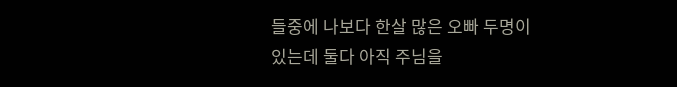들중에 나보다 한살 많은 오빠 두명이
있는데 둘다 아직 주님을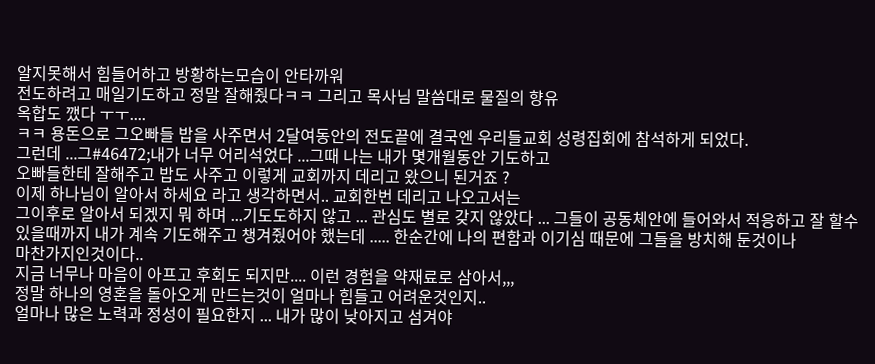알지못해서 힘들어하고 방황하는모습이 안타까워
전도하려고 매일기도하고 정말 잘해줬다ㅋㅋ 그리고 목사님 말씀대로 물질의 향유
옥합도 깼다 ㅜㅜ....
ㅋㅋ 용돈으로 그오빠들 밥을 사주면서 2달여동안의 전도끝에 결국엔 우리들교회 성령집회에 참석하게 되었다.
그런데 ...그#46472;내가 너무 어리석었다 ...그때 나는 내가 몇개월동안 기도하고
오빠들한테 잘해주고 밥도 사주고 이렇게 교회까지 데리고 왔으니 된거죠 ?
이제 하나님이 알아서 하세요 라고 생각하면서.. 교회한번 데리고 나오고서는
그이후로 알아서 되겠지 뭐 하며 ...기도도하지 않고 ... 관심도 별로 갖지 않았다 ... 그들이 공동체안에 들어와서 적응하고 잘 할수 있을때까지 내가 계속 기도해주고 챙겨줬어야 했는데 ..... 한순간에 나의 편함과 이기심 때문에 그들을 방치해 둔것이나
마찬가지인것이다..
지금 너무나 마음이 아프고 후회도 되지만.... 이런 경험을 약재료로 삼아서,,,
정말 하나의 영혼을 돌아오게 만드는것이 얼마나 힘들고 어려운것인지..
얼마나 많은 노력과 정성이 필요한지 ... 내가 많이 낮아지고 섬겨야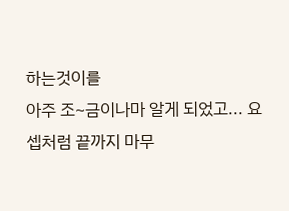하는것이를
아주 조~금이나마 알게 되었고... 요셉처럼 끝까지 마무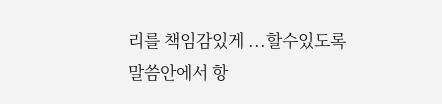리를 책임감있게 ...할수있도록
말씀안에서 항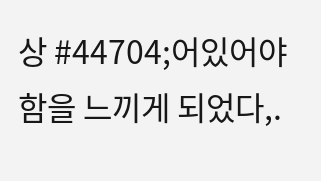상 #44704;어있어야함을 느끼게 되었다,.